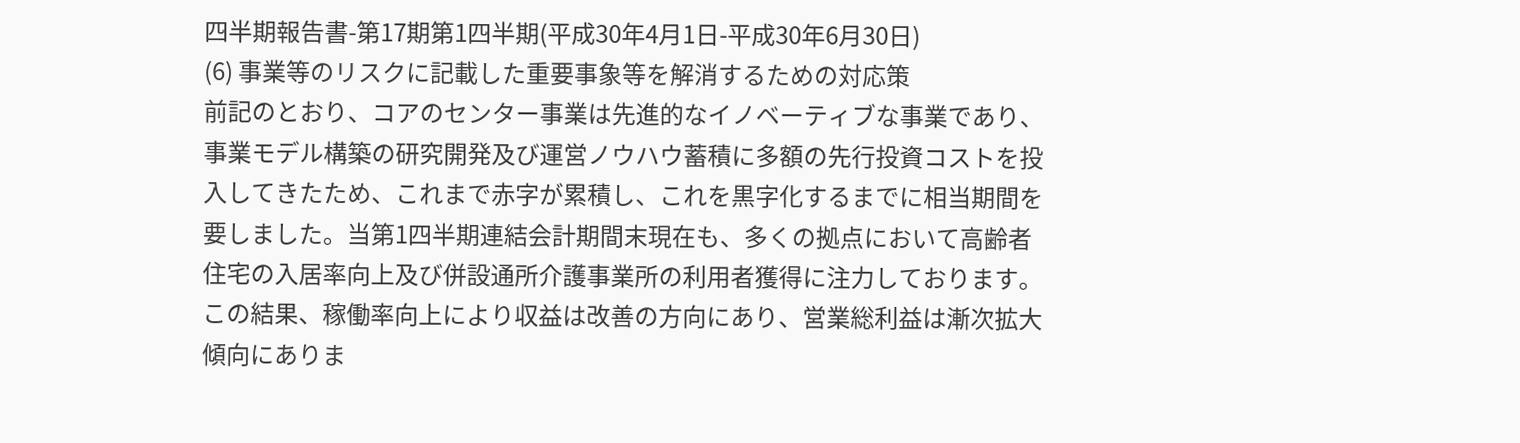四半期報告書-第17期第1四半期(平成30年4月1日-平成30年6月30日)
(6) 事業等のリスクに記載した重要事象等を解消するための対応策
前記のとおり、コアのセンター事業は先進的なイノベーティブな事業であり、事業モデル構築の研究開発及び運営ノウハウ蓄積に多額の先行投資コストを投入してきたため、これまで赤字が累積し、これを黒字化するまでに相当期間を要しました。当第1四半期連結会計期間末現在も、多くの拠点において高齢者住宅の入居率向上及び併設通所介護事業所の利用者獲得に注力しております。この結果、稼働率向上により収益は改善の方向にあり、営業総利益は漸次拡大傾向にありま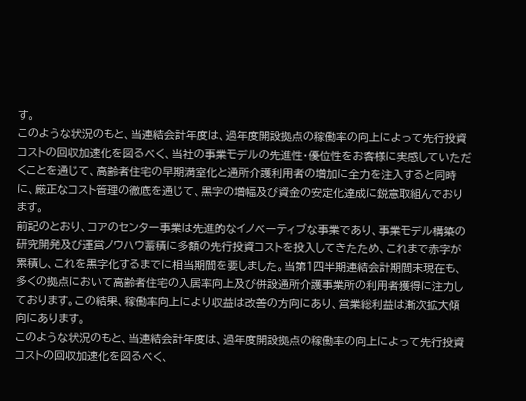す。
このような状況のもと、当連結会計年度は、過年度開設拠点の稼働率の向上によって先行投資コストの回収加速化を図るベく、当社の事業モデルの先進性・優位性をお客様に実感していただくことを通じて、高齢者住宅の早期満室化と通所介護利用者の増加に全力を注入すると同時に、厳正なコスト管理の徹底を通じて、黒字の増幅及び資金の安定化達成に鋭意取組んでおります。
前記のとおり、コアのセンター事業は先進的なイノベーティブな事業であり、事業モデル構築の研究開発及び運営ノウハウ蓄積に多額の先行投資コストを投入してきたため、これまで赤字が累積し、これを黒字化するまでに相当期間を要しました。当第1四半期連結会計期間末現在も、多くの拠点において高齢者住宅の入居率向上及び併設通所介護事業所の利用者獲得に注力しております。この結果、稼働率向上により収益は改善の方向にあり、営業総利益は漸次拡大傾向にあります。
このような状況のもと、当連結会計年度は、過年度開設拠点の稼働率の向上によって先行投資コストの回収加速化を図るベく、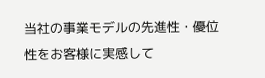当社の事業モデルの先進性・優位性をお客様に実感して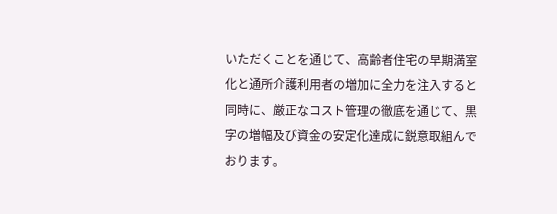いただくことを通じて、高齢者住宅の早期満室化と通所介護利用者の増加に全力を注入すると同時に、厳正なコスト管理の徹底を通じて、黒字の増幅及び資金の安定化達成に鋭意取組んでおります。